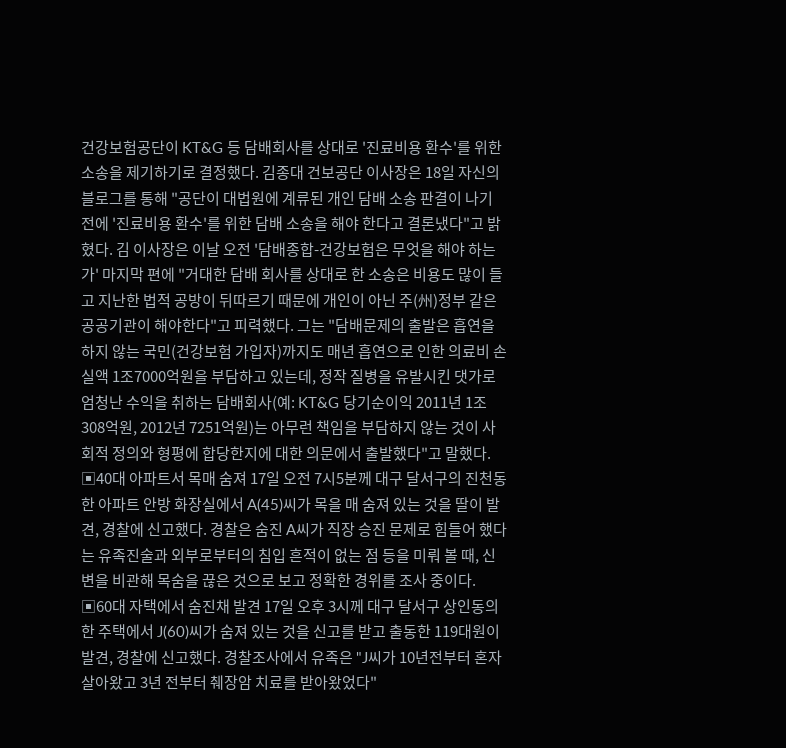건강보험공단이 KT&G 등 담배회사를 상대로 '진료비용 환수'를 위한 소송을 제기하기로 결정했다. 김종대 건보공단 이사장은 18일 자신의 블로그를 통해 "공단이 대법원에 계류된 개인 담배 소송 판결이 나기 전에 '진료비용 환수'를 위한 담배 소송을 해야 한다고 결론냈다"고 밝혔다. 김 이사장은 이날 오전 '담배종합-건강보험은 무엇을 해야 하는가' 마지막 편에 "거대한 담배 회사를 상대로 한 소송은 비용도 많이 들고 지난한 법적 공방이 뒤따르기 때문에 개인이 아닌 주(州)정부 같은 공공기관이 해야한다"고 피력했다. 그는 "담배문제의 출발은 흡연을 하지 않는 국민(건강보험 가입자)까지도 매년 흡연으로 인한 의료비 손실액 1조7000억원을 부담하고 있는데, 정작 질병을 유발시킨 댓가로 엄청난 수익을 취하는 담배회사(예: KT&G 당기순이익 2011년 1조308억원, 2012년 7251억원)는 아무런 책임을 부담하지 않는 것이 사회적 정의와 형평에 합당한지에 대한 의문에서 출발했다"고 말했다.
▣40대 아파트서 목매 숨져 17일 오전 7시5분께 대구 달서구의 진천동 한 아파트 안방 화장실에서 A(45)씨가 목을 매 숨져 있는 것을 딸이 발견, 경찰에 신고했다. 경찰은 숨진 A씨가 직장 승진 문제로 힘들어 했다는 유족진술과 외부로부터의 침입 흔적이 없는 점 등을 미뤄 볼 때, 신변을 비관해 목숨을 끊은 것으로 보고 정확한 경위를 조사 중이다. ▣60대 자택에서 숨진채 발견 17일 오후 3시께 대구 달서구 상인동의 한 주택에서 J(60)씨가 숨져 있는 것을 신고를 받고 출동한 119대원이 발견, 경찰에 신고했다. 경찰조사에서 유족은 "J씨가 10년전부터 혼자 살아왔고 3년 전부터 췌장암 치료를 받아왔었다"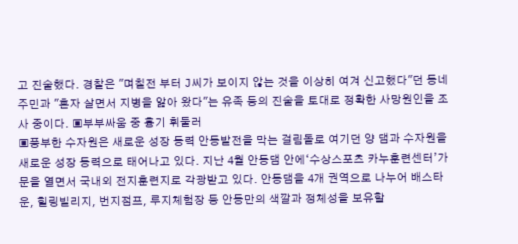고 진술했다. 경찰은 "며칠전 부터 J씨가 보이지 않는 것을 이상히 여겨 신고했다"던 동네 주민과 "혼자 살면서 지병을 앓아 왔다"는 유족 등의 진술을 토대로 정확한 사망원인을 조사 중이다. ▣부부싸움 중 흉기 휘둘러
▣풍부한 수자원은 새로운 성장 동력 안동발전을 막는 걸림돌로 여기던 양 댐과 수자원을 새로운 성장 동력으로 태어나고 있다. 지난 4월 안동댐 안에‘수상스포츠 카누훈련센터’가 문을 열면서 국내외 전지훈련지로 각광받고 있다. 안동댐을 4개 권역으로 나누어 배스타운, 힐링빌리지, 번지점프, 루지체험장 등 안동만의 색깔과 정체성을 보유할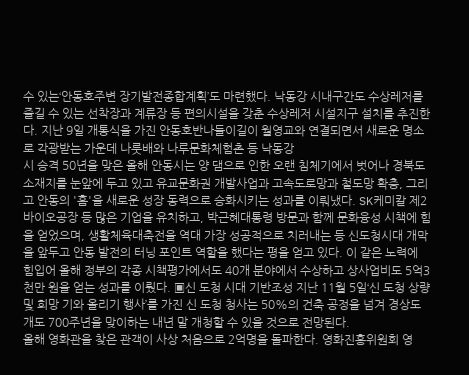수 있는‘안동호주변 장기발전종합계획’도 마련했다. 낙동강 시내구간도 수상레저를 즐길 수 있는 선착장과 계류장 등 편의시설을 갖춘 수상레저 시설지구 설치를 추진한다. 지난 9일 개통식을 가진 안동호반나들이길이 월영교와 연결되면서 새로운 명소로 각광받는 가운데 나룻배와 나루문화체험촌 등 낙동강
시 승격 50년을 맞은 올해 안동시는 양 댐으로 인한 오랜 침체기에서 벗어나 경북도 소재지를 눈앞에 두고 있고 유교문화권 개발사업과 고속도로망과 철도망 확충, 그리고 안동의 '흠'을 새로운 성장 동력으로 승화시키는 성과를 이뤄냈다. SK케미칼 제2 바이오공장 등 많은 기업을 유치하고, 박근혜대통령 방문과 함께 문화융성 시책에 힘을 얻었으며, 생활체육대축전을 역대 가장 성공적으로 치러내는 등 신도청시대 개막을 앞두고 안동 발전의 터닝 포인트 역할을 했다는 평을 얻고 있다. 이 같은 노력에 힘입어 올해 정부의 각종 시책평가에서도 40개 분야에서 수상하고 상사업비도 5억3천만 원을 얻는 성과를 이뤘다. ▣신 도청 시대 기반조성 지난 11월 5일‘신 도청 상량 및 희망 기와 올리기 행사’를 가진 신 도청 청사는 50%의 건축 공정을 넘겨 경상도 개도 700주년을 맞이하는 내년 말 개청할 수 있을 것으로 전망된다.
올해 영화관을 찾은 관객이 사상 처음으로 2억명을 돌파한다. 영화진흥위원회 영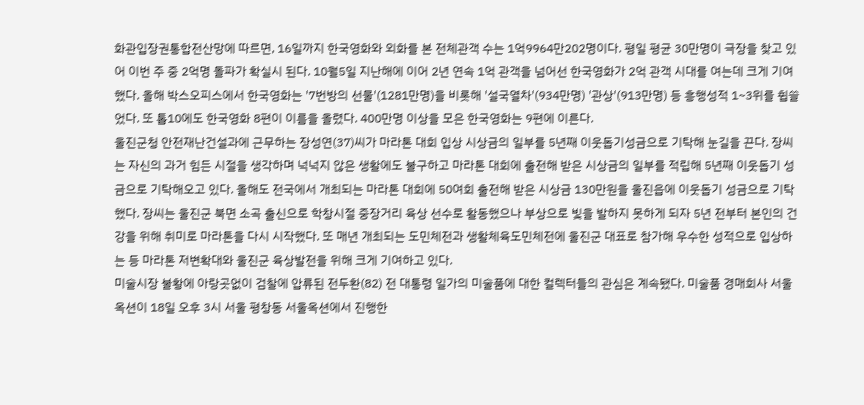화관입장권통합전산망에 따르면, 16일까지 한국영화와 외화를 본 전체관객 수는 1억9964만202명이다. 평일 평균 30만명이 극장을 찾고 있어 이번 주 중 2억명 돌파가 확실시 된다. 10월5일 지난해에 이어 2년 연속 1억 관객을 넘어선 한국영화가 2억 관객 시대를 여는데 크게 기여했다. 올해 박스오피스에서 한국영화는 '7번방의 선물'(1281만명)을 비롯해 '설국열차'(934만명) '관상'(913만명) 등 흥행성적 1~3위를 휩쓸었다. 또 톱10에도 한국영화 8편이 이름을 올렸다. 400만명 이상을 모은 한국영화는 9편에 이른다.
울진군청 안전재난건설과에 근무하는 장성연(37)씨가 마라톤 대회 입상 시상금의 일부를 5년째 이웃돕기성금으로 기탁해 눈길을 끈다. 장씨는 자신의 과거 힘든 시절을 생각하며 넉넉지 않은 생활에도 불구하고 마라톤 대회에 출전해 받은 시상금의 일부를 적립해 5년째 이웃돕기 성금으로 기탁해오고 있다. 올해도 전국에서 개최되는 마라톤 대회에 50여회 출전해 받은 시상금 130만원을 울진읍에 이웃돕기 성금으로 기탁했다. 장씨는 울진군 북면 소곡 출신으로 학창시절 중장거리 육상 선수로 활동했으나 부상으로 빛을 발하지 못하게 되자 5년 전부터 본인의 건강을 위해 취미로 마라톤을 다시 시작했다. 또 매년 개최되는 도민체전과 생활체육도민체전에 울진군 대표로 참가해 우수한 성적으로 입상하는 등 마라톤 저변확대와 울진군 육상발전을 위해 크게 기여하고 있다.
미술시장 불황에 아랑곳없이 검찰에 압류된 전두환(82) 전 대통령 일가의 미술품에 대한 컬렉터들의 관심은 계속됐다. 미술품 경매회사 서울옥션이 18일 오후 3시 서울 평창동 서울옥션에서 진행한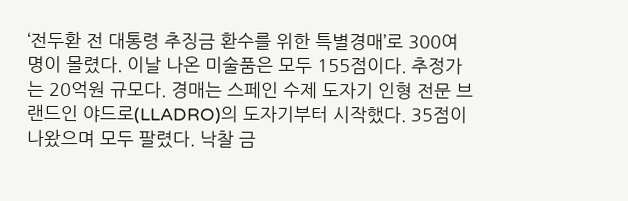‘전두환 전 대통령 추징금 환수를 위한 특별경매’로 300여명이 몰렸다. 이날 나온 미술품은 모두 155점이다. 추정가는 20억원 규모다. 경매는 스페인 수제 도자기 인형 전문 브랜드인 야드로(LLADRO)의 도자기부터 시작했다. 35점이 나왔으며 모두 팔렸다. 낙찰 금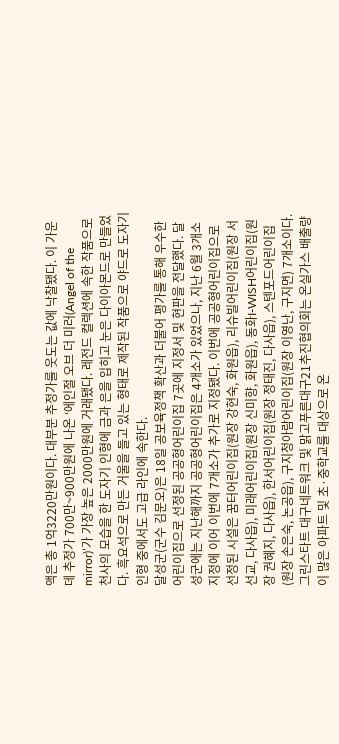액은 총 1억3220만원이다. 대부분 추정가를 웃도는 값에 낙찰됐다. 이 가운데 추정가 700만~900만원에 나온 ‘에인절 오브 더 미러(Angel of the mirror)’가 가장 높은 2000만원에 거래됐다. 레전드 컬렉션에 속한 작품으로 천사의 모습을 한 도자기 인형에 금과 은을 입히고 눈은 다이아몬드로 만들었다. 흑요석으로 만든 거울을 들고 있는 형태로 제작된 작품으로 야드로 도자기 인형 중에서도 고급 라인에 속한다.
달성군(군수 김문오)은 18일 공보육정책 확산과 더불어 평가를 통해 우수한 어린이집으로 선정된 공공형어린이집 7곳에 지정서 및 현판을 전달했다. 달성군에는 지난해까지 공공형어린이집은 4개소가 있었으나, 지난 6월 3개소 지정에 이어 이번에 7개소가 추가로 지정됐다. 이번에 공공형어린이집으로 선정된 시설은 꿈터어린이집(원장 강현숙, 화원읍), 리슈빌어린이집(원장 서선교, 다사읍), 미래어린이집(원장 신미향, 화원읍), 동화I-WISH어린이집(원장 권혜지, 다사읍), 한서어린이집(원장 정태진, 다사읍), 스텐포드어린이집(원장 손은숙, 논공읍), 구지청아람어린이집(원장 이영난, 구지면) 7개소이다.
그린스타트 대구네트워크 및 맑고푸른대구21추진협의회는 온실가스 배출량이 많은 아파트 및 초·중학교를 대상으로 온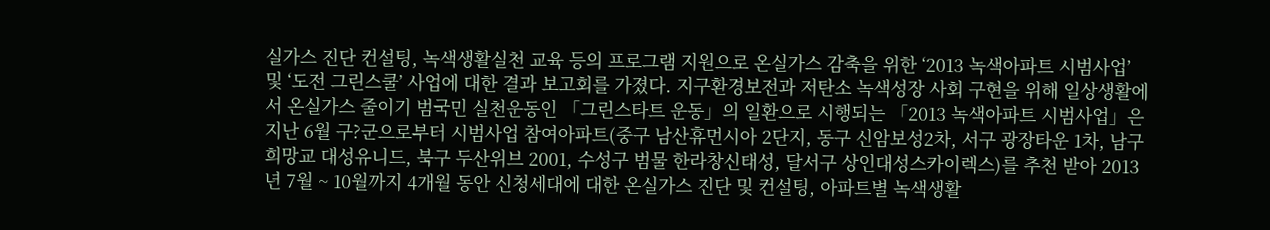실가스 진단 컨설팅, 녹색생활실천 교육 등의 프로그램 지원으로 온실가스 감축을 위한 ‘2013 녹색아파트 시범사업’ 및 ‘도전 그린스쿨’ 사업에 대한 결과 보고회를 가졌다. 지구환경보전과 저탄소 녹색성장 사회 구현을 위해 일상생활에서 온실가스 줄이기 범국민 실천운동인 「그린스타트 운동」의 일환으로 시행되는 「2013 녹색아파트 시범사업」은 지난 6월 구?군으로부터 시범사업 참여아파트(중구 남산휴먼시아 2단지, 동구 신암보성2차, 서구 광장타운 1차, 남구 희망교 대성유니드, 북구 두산위브 2001, 수성구 범물 한라창신태성, 달서구 상인대성스카이렉스)를 추천 받아 2013년 7월 ~ 10월까지 4개월 동안 신청세대에 대한 온실가스 진단 및 컨설팅, 아파트별 녹색생활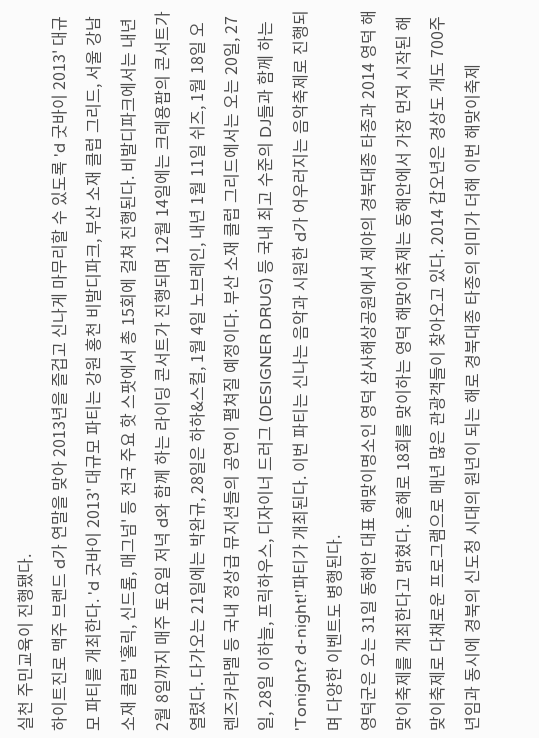실천 주민교육이 진행됐다.
하이트진로 맥주 브랜드 d가 연말을 맞아 2013년을 즐겁고 신나게 마무리할 수 있도록 'd 굿바이 2013' 대규모 파티를 개최한다. 'd 굿바이 2013' 대규모 파티는 강원 홍천 비발디파크, 부산 소재 클럽 그리드, 서울 강남 소재 클럽 '홀릭, 신드롬, 매그넘' 등 전국 주요 핫 스팟에서 총 15회에 걸쳐 진행된다. 비발디파크에서는 내년 2월 8일까지 매주 토요일 저녁 d와 함께 하는 라이딩 콘서트가 진행되며 12월 14일에는 크레용팝의 콘서트가 열렸다. 다가오는 21일에는 박완규, 28일은 하하&스컬, 1월 4일 노브레인, 내년 1월 11일 쉬즈, 1월 18일 오렌즈카라멜 등 국내 정상급 뮤지션들의 공연이 펼쳐질 예정이다. 부산 소재 클럽 그리드에서는 오는 20일, 27일, 28일 이하늘, 프릭하우스, 디자이너 드러그 (DESIGNER DRUG) 등 국내 최고 수준의 DJ들과 함께 하는 'Tonight? d-night!'파티가 개최된다. 이번 파티는 신나는 음악과 시원한 d가 어우러지는 음악축제로 진행되며 다양한 이벤트도 병행된다.
영덕군은 오는 31일 동해안 대표 해맞이명소인 영덕 삼사해상공원에서 제야의 경북대종 타종과 2014 영덕 해맞이축제를 개최한다고 밝혔다. 올해로 18회를 맞이하는 영덕 해맞이축제는 동해안에서 가장 먼저 시작된 해맞이축제로 다채로운 프로그램으로 매년 많은 관광객들이 찾아오고 있다. 2014 갑오년은 경상도 개도 700주년임과 동시에 경북의 신도청 시대의 원년이 되는 해로 경북대종 타종의 의미가 더해 이번 해맞이축제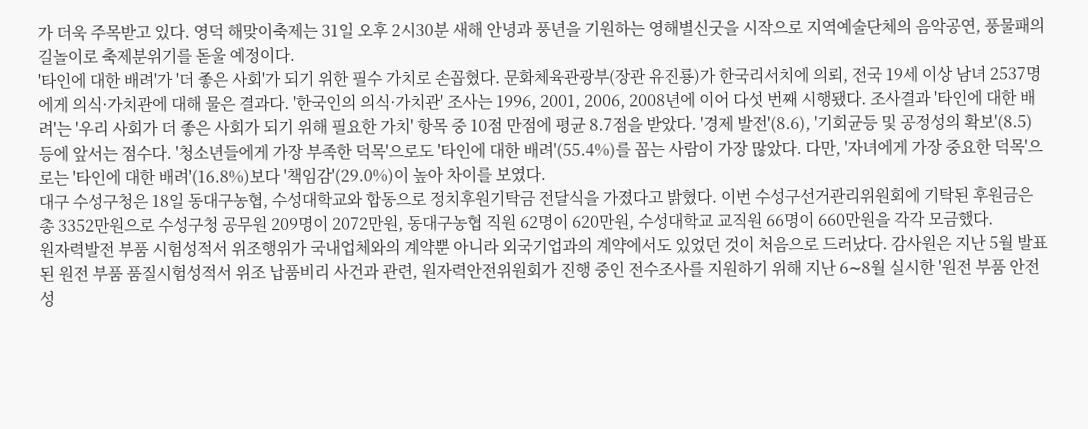가 더욱 주목받고 있다. 영덕 해맞이축제는 31일 오후 2시30분 새해 안녕과 풍년을 기원하는 영해별신굿을 시작으로 지역예술단체의 음악공연, 풍물패의 길놀이로 축제분위기를 돋울 예정이다.
'타인에 대한 배려'가 '더 좋은 사회'가 되기 위한 필수 가치로 손꼽혔다. 문화체육관광부(장관 유진룡)가 한국리서치에 의뢰, 전국 19세 이상 남녀 2537명에게 의식·가치관에 대해 물은 결과다. '한국인의 의식·가치관' 조사는 1996, 2001, 2006, 2008년에 이어 다섯 번째 시행됐다. 조사결과 '타인에 대한 배려'는 '우리 사회가 더 좋은 사회가 되기 위해 필요한 가치' 항목 중 10점 만점에 평균 8.7점을 받았다. '경제 발전'(8.6), '기회균등 및 공정성의 확보'(8.5) 등에 앞서는 점수다. '청소년들에게 가장 부족한 덕목'으로도 '타인에 대한 배려'(55.4%)를 꼽는 사람이 가장 많았다. 다만, '자녀에게 가장 중요한 덕목'으로는 '타인에 대한 배려'(16.8%)보다 '책임감'(29.0%)이 높아 차이를 보였다.
대구 수성구청은 18일 동대구농협, 수성대학교와 합동으로 정치후원기탁금 전달식을 가졌다고 밝혔다. 이번 수성구선거관리위원회에 기탁된 후원금은 총 3352만원으로 수성구청 공무원 209명이 2072만원, 동대구농협 직원 62명이 620만원, 수성대학교 교직원 66명이 660만원을 각각 모금했다.
원자력발전 부품 시험성적서 위조행위가 국내업체와의 계약뿐 아니라 외국기업과의 계약에서도 있었던 것이 처음으로 드러났다. 감사원은 지난 5월 발표된 원전 부품 품질시험성적서 위조 납품비리 사건과 관련, 원자력안전위원회가 진행 중인 전수조사를 지원하기 위해 지난 6∼8월 실시한 '원전 부품 안전성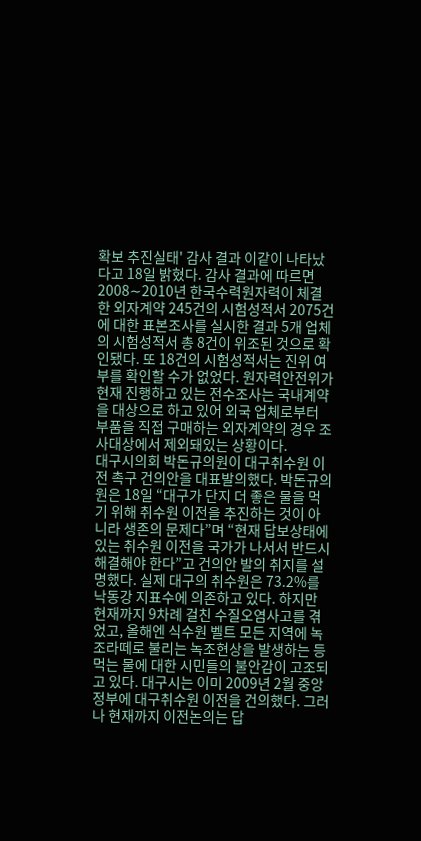확보 추진실태' 감사 결과 이같이 나타났다고 18일 밝혔다. 감사 결과에 따르면 2008∼2010년 한국수력원자력이 체결한 외자계약 245건의 시험성적서 2075건에 대한 표본조사를 실시한 결과 5개 업체의 시험성적서 총 8건이 위조된 것으로 확인됐다. 또 18건의 시험성적서는 진위 여부를 확인할 수가 없었다. 원자력안전위가 현재 진행하고 있는 전수조사는 국내계약을 대상으로 하고 있어 외국 업체로부터 부품을 직접 구매하는 외자계약의 경우 조사대상에서 제외돼있는 상황이다.
대구시의회 박돈규의원이 대구취수원 이전 촉구 건의안을 대표발의했다. 박돈규의원은 18일 “대구가 단지 더 좋은 물을 먹기 위해 취수원 이전을 추진하는 것이 아니라 생존의 문제다”며 “현재 답보상태에 있는 취수원 이전을 국가가 나서서 반드시 해결해야 한다”고 건의안 발의 취지를 설명했다. 실제 대구의 취수원은 73.2%를 낙동강 지표수에 의존하고 있다. 하지만 현재까지 9차례 걸친 수질오염사고를 겪었고, 올해엔 식수원 벨트 모든 지역에 녹조라떼로 불리는 녹조현상을 발생하는 등 먹는 물에 대한 시민들의 불안감이 고조되고 있다. 대구시는 이미 2009년 2월 중앙정부에 대구취수원 이전을 건의했다. 그러나 현재까지 이전논의는 답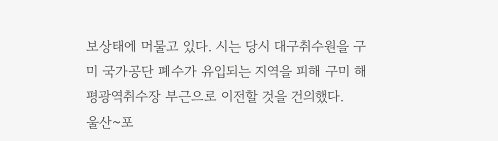보상태에 머물고 있다. 시는 당시 대구취수원을 구미 국가공단 폐수가 유입되는 지역을 피해 구미 해평광역취수장 부근으로 이전할 것을 건의했다.
울산~포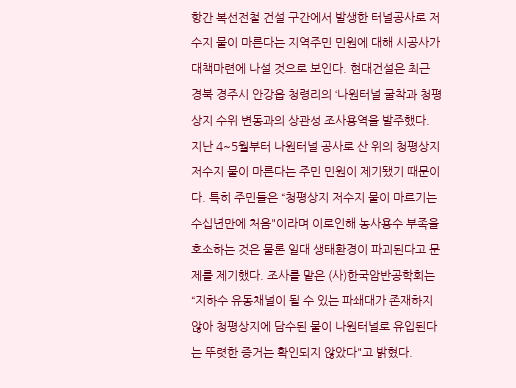항간 복선전철 건설 구간에서 발생한 터널공사로 저수지 물이 마른다는 지역주민 민원에 대해 시공사가 대책마련에 나설 것으로 보인다. 현대건설은 최근 경북 경주시 안강읍 청령리의 ‘나원터널 굴착과 청평상지 수위 변동과의 상관성 조사용역을 발주했다. 지난 4~5월부터 나원터널 공사로 산 위의 청평상지 저수지 물이 마른다는 주민 민원이 제기됐기 때문이다. 특히 주민들은 “청평상지 저수지 물이 마르기는 수십년만에 처음"이라며 이로인해 농사용수 부족을 호소하는 것은 물론 일대 생태환경이 파괴된다고 문제를 제기했다. 조사를 맡은 (사)한국암반공학회는 “지하수 유동채널이 될 수 있는 파쇄대가 존재하지 않아 청평상지에 담수된 물이 나원터널로 유입된다는 뚜렷한 증거는 확인되지 않았다"고 밝혔다.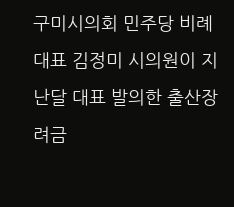구미시의회 민주당 비례대표 김정미 시의원이 지난달 대표 발의한 출산장려금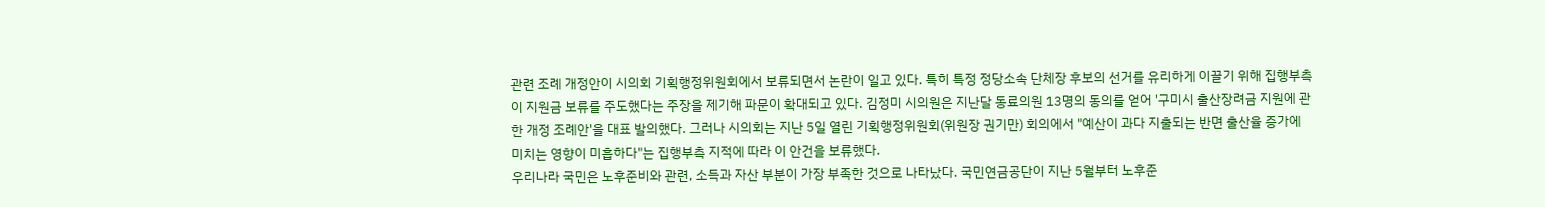관련 조례 개정안이 시의회 기획행정위원회에서 보류되면서 논란이 일고 있다. 특히 특정 정당소속 단체장 후보의 선거를 유리하게 이끌기 위해 집행부측이 지원금 보류를 주도했다는 주장을 제기해 파문이 확대되고 있다. 김정미 시의원은 지난달 동료의원 13명의 동의를 얻어 '구미시 출산장려금 지원에 관한 개정 조례안'을 대표 발의했다. 그러나 시의회는 지난 5일 열린 기획행정위원회(위원장 권기만) 회의에서 "예산이 과다 지출되는 반면 출산율 증가에 미치는 영향이 미흡하다"는 집행부측 지적에 따라 이 안건을 보류했다.
우리나라 국민은 노후준비와 관련, 소득과 자산 부분이 가장 부족한 것으로 나타났다. 국민연금공단이 지난 5월부터 노후준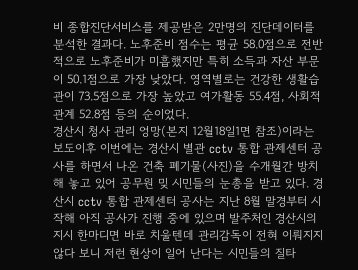비 종합진단서비스를 제공받은 2만명의 진단데이터를 분석한 결과다. 노후준비 점수는 평균 58.0점으로 전반적으로 노후준비가 미흡했지만 특히 소득과 자산 부문이 50.1점으로 가장 낮았다. 영역별로는 건강한 생활습관이 73.5점으로 가장 높았고 여가활동 55.4점, 사회적 관계 52.8점 등의 순이었다.
경산시 청사 관리 엉망(본지 12월18일1면 참조)이라는 보도이후 이번에는 경산시 별관 cctv 통합 관제센터 공사를 하면서 나온 건축 폐기물(사진)을 수개월간 방치해 놓고 있어 공무원 밎 시민들의 눈총을 받고 있다. 경산시 cctv 통합 관제센터 공사는 지난 8월 말경부터 시작해 아직 공사가 진행 중에 있으며 발주처인 경산시의 지시 한마디면 바로 치울텐데 관리감독이 전혀 이뤄지지 않다 보니 저런 현상이 일어 난다는 시민들의 질타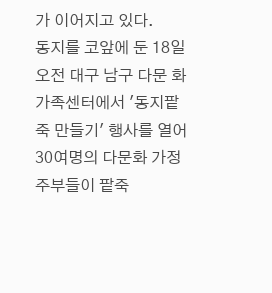가 이어지고 있다.
동지를 코앞에 둔 18일 오전 대구 남구 다문 화가족센터에서 '동지팥죽 만들기' 행사를 열어 30여명의 다문화 가정 주부들이 팥죽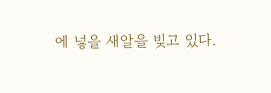에 넣을 새알을 빚고 있다.